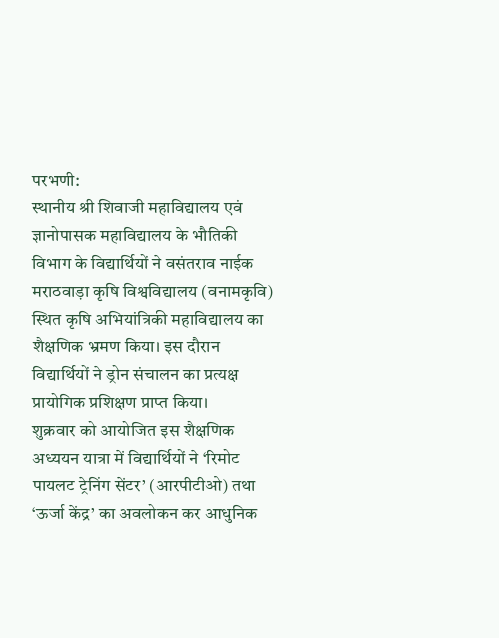परभणी:
स्थानीय श्री शिवाजी महाविद्यालय एवं ज्ञानोपासक महाविद्यालय के भौतिकी विभाग के विद्यार्थियों ने वसंतराव नाईक मराठवाड़ा कृषि विश्वविद्यालय (वनामकृवि) स्थित कृषि अभियांत्रिकी महाविद्यालय का शैक्षणिक भ्रमण किया। इस दौरान विद्यार्थियों ने ड्रोन संचालन का प्रत्यक्ष प्रायोगिक प्रशिक्षण प्राप्त किया।
शुक्रवार को आयोजित इस शैक्षणिक अध्ययन यात्रा में विद्यार्थियों ने ‘रिमोट पायलट ट्रेनिंग सेंटर’ (आरपीटीओ) तथा ‘ऊर्जा केंद्र’ का अवलोकन कर आधुनिक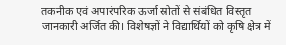तकनीक एवं अपारंपरिक ऊर्जा स्रोतों से संबंधित विस्तृत जानकारी अर्जित की। विशेषज्ञों ने विद्यार्थियों को कृषि क्षेत्र में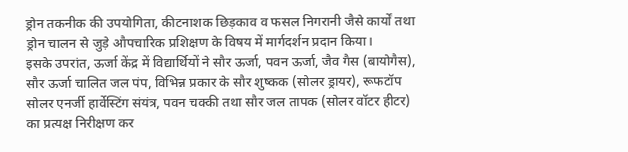ड्रोन तकनीक की उपयोगिता, कीटनाशक छिड़काव व फसल निगरानी जैसे कार्यों तथा ड्रोन चालन से जुड़े औपचारिक प्रशिक्षण के विषय में मार्गदर्शन प्रदान किया।
इसके उपरांत, ऊर्जा केंद्र में विद्यार्थियों ने सौर ऊर्जा, पवन ऊर्जा, जैव गैस (बायोगैस), सौर ऊर्जा चालित जल पंप, विभिन्न प्रकार के सौर शुष्कक (सोलर ड्रायर), रूफटॉप सोलर एनर्जी हार्वेस्टिंग संयंत्र, पवन चक्की तथा सौर जल तापक (सोलर वॉटर हीटर) का प्रत्यक्ष निरीक्षण कर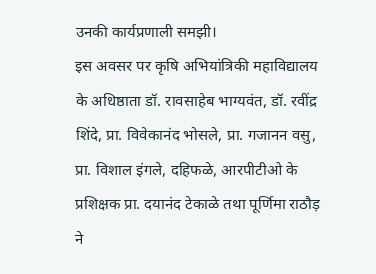उनकी कार्यप्रणाली समझी।
इस अवसर पर कृषि अभियांत्रिकी महाविद्यालय के अधिष्ठाता डॉ. रावसाहेब भाग्यवंत, डॉ. रवींद्र शिंदे, प्रा. विवेकानंद भोसले, प्रा. गजानन वसु, प्रा. विशाल इंगले, दहिफळे, आरपीटीओ के प्रशिक्षक प्रा. दयानंद टेकाळे तथा पूर्णिमा राठौड़ ने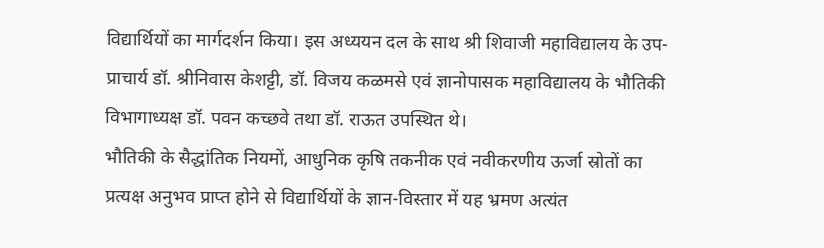विद्यार्थियों का मार्गदर्शन किया। इस अध्ययन दल के साथ श्री शिवाजी महाविद्यालय के उप-प्राचार्य डॉ. श्रीनिवास केशट्टी, डॉ. विजय कळमसे एवं ज्ञानोपासक महाविद्यालय के भौतिकी विभागाध्यक्ष डॉ. पवन कच्छवे तथा डॉ. राऊत उपस्थित थे।
भौतिकी के सैद्धांतिक नियमों, आधुनिक कृषि तकनीक एवं नवीकरणीय ऊर्जा स्रोतों का प्रत्यक्ष अनुभव प्राप्त होने से विद्यार्थियों के ज्ञान-विस्तार में यह भ्रमण अत्यंत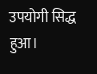उपयोगी सिद्ध हुआ।